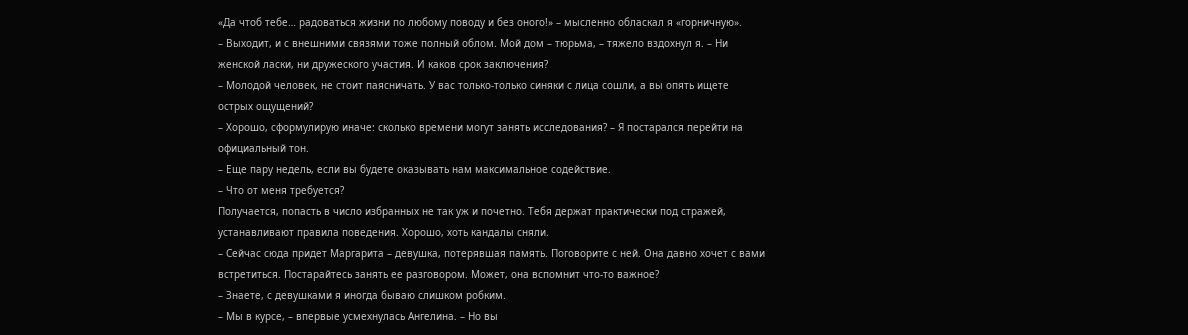«Да чтоб тебе… радоваться жизни по любому поводу и без оного!» – мысленно обласкал я «горничную».
– Выходит, и с внешними связями тоже полный облом. Мой дом – тюрьма, – тяжело вздохнул я. – Ни женской ласки, ни дружеского участия. И каков срок заключения?
– Молодой человек, не стоит паясничать. У вас только-только синяки с лица сошли, а вы опять ищете острых ощущений?
– Хорошо, сформулирую иначе: сколько времени могут занять исследования? – Я постарался перейти на официальный тон.
– Еще пару недель, если вы будете оказывать нам максимальное содействие.
– Что от меня требуется?
Получается, попасть в число избранных не так уж и почетно. Тебя держат практически под стражей, устанавливают правила поведения. Хорошо, хоть кандалы сняли.
– Сейчас сюда придет Маргарита – девушка, потерявшая память. Поговорите с ней. Она давно хочет с вами встретиться. Постарайтесь занять ее разговором. Может, она вспомнит что-то важное?
– Знаете, с девушками я иногда бываю слишком робким.
– Мы в курсе, – впервые усмехнулась Ангелина. – Но вы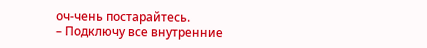оч-чень постарайтесь.
– Подключу все внутренние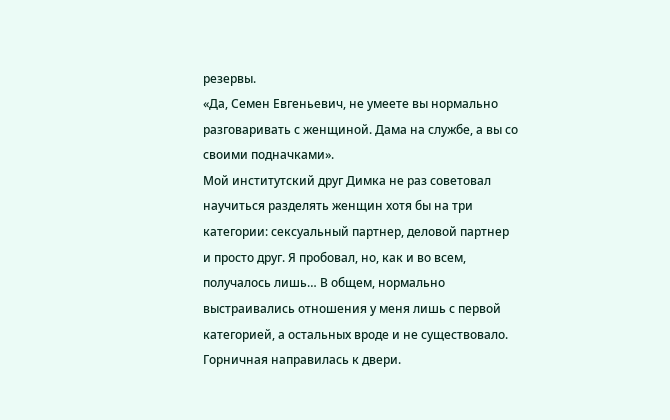резервы.
«Да, Семен Евгеньевич, не умеете вы нормально разговаривать с женщиной. Дама на службе, а вы со своими подначками».
Мой институтский друг Димка не раз советовал научиться разделять женщин хотя бы на три категории: сексуальный партнер, деловой партнер и просто друг. Я пробовал, но, как и во всем, получалось лишь… В общем, нормально выстраивались отношения у меня лишь с первой категорией, а остальных вроде и не существовало.
Горничная направилась к двери.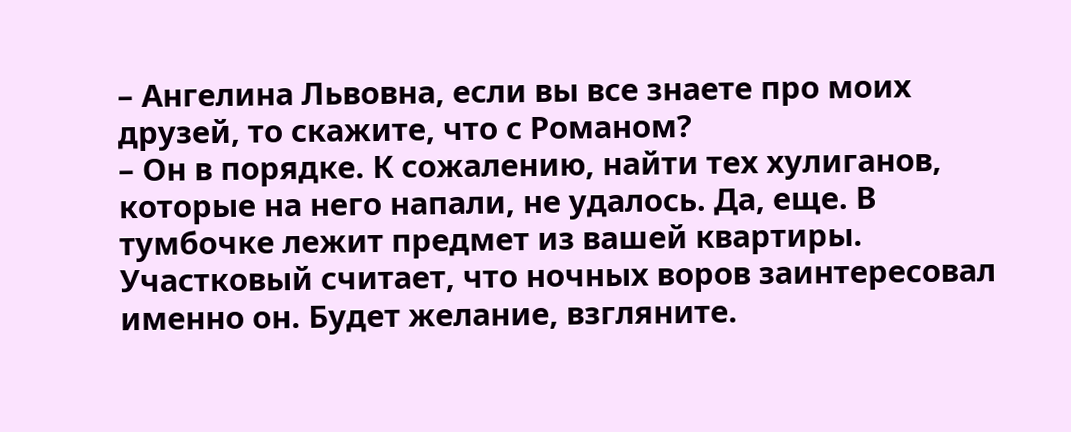– Ангелина Львовна, если вы все знаете про моих друзей, то скажите, что с Романом?
– Он в порядке. К сожалению, найти тех хулиганов, которые на него напали, не удалось. Да, еще. В тумбочке лежит предмет из вашей квартиры. Участковый считает, что ночных воров заинтересовал именно он. Будет желание, взгляните.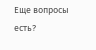Еще вопросы есть?